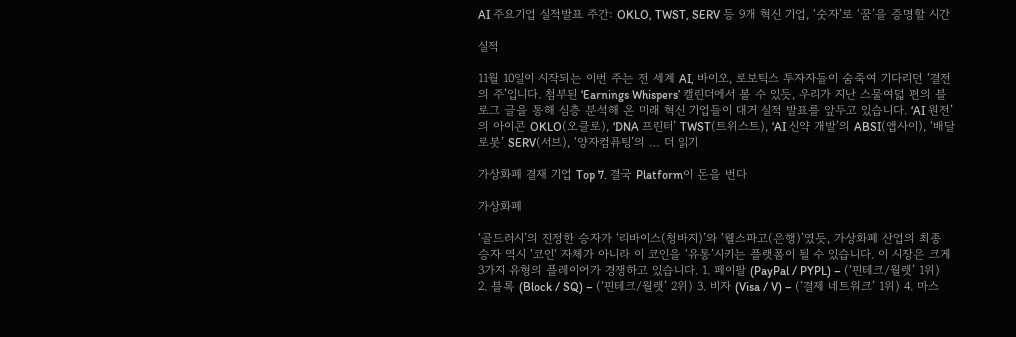AI 주요기업 실적발표 주간: OKLO, TWST, SERV 등 9개 혁신 기업, ‘숫자’로 ‘꿈’을 증명할 시간

실적

11월 10일이 시작되는 이번 주는 전 세계 AI, 바이오, 로보틱스 투자자들이 숨죽여 기다리던 ‘결전의 주’입니다. 첨부된 ‘Earnings Whispers’ 캘린더에서 볼 수 있듯, 우리가 지난 스물여덟 편의 블로그 글을 통해 심층 분석해 온 미래 혁신 기업들이 대거 실적 발표를 앞두고 있습니다. ‘AI 원전’의 아이콘 OKLO(오클로), ‘DNA 프린터’ TWST(트위스트), ‘AI 신약 개발’의 ABSI(앱사이), ‘배달 로봇’ SERV(서브), ‘양자컴퓨팅’의 … 더 읽기

가상화폐 결재 기업 Top 7. 결국 Platform이 돈을 번다

가상화폐

‘골드러시’의 진정한 승자가 ‘리바이스(청바지)’와 ‘웰스파고(은행)’였듯, 가상화폐 산업의 최종 승자 역시 ‘코인‘ 자체가 아니라 이 코인을 ‘유통’시키는 플랫폼이 될 수 있습니다. 이 시장은 크게 3가지 유형의 플레이어가 경쟁하고 있습니다. 1. 페이팔 (PayPal / PYPL) – (‘핀테크/월렛’ 1위) 2. 블록 (Block / SQ) – (‘핀테크/월렛’ 2위) 3. 비자 (Visa / V) – (‘결제 네트워크’ 1위) 4. 마스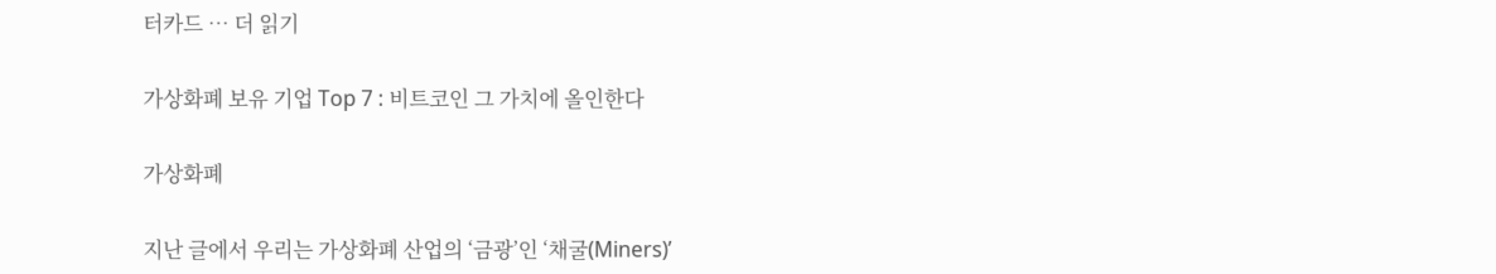터카드 … 더 읽기

가상화폐 보유 기업 Top 7 : 비트코인 그 가치에 올인한다

가상화폐

지난 글에서 우리는 가상화폐 산업의 ‘금광’인 ‘채굴(Miners)’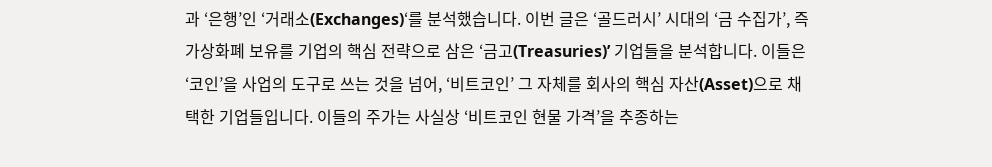과 ‘은행’인 ‘거래소(Exchanges)‘를 분석했습니다. 이번 글은 ‘골드러시’ 시대의 ‘금 수집가’, 즉 가상화폐 보유를 기업의 핵심 전략으로 삼은 ‘금고(Treasuries)’ 기업들을 분석합니다. 이들은 ‘코인’을 사업의 도구로 쓰는 것을 넘어, ‘비트코인’ 그 자체를 회사의 핵심 자산(Asset)으로 채택한 기업들입니다. 이들의 주가는 사실상 ‘비트코인 현물 가격’을 추종하는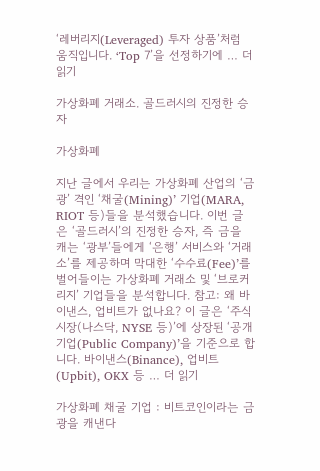‘레버리지(Leveraged) 투자 상품’처럼 움직입니다. ‘Top 7’을 선정하기에 … 더 읽기

가상화폐 거래소. 골드러시의 진정한 승자

가상화폐

지난 글에서 우리는 가상화폐 산업의 ‘금광’ 격인 ‘채굴(Mining)’ 기업(MARA, RIOT 등)들을 분석했습니다. 이번 글은 ‘골드러시’의 진정한 승자, 즉 금을 캐는 ‘광부’들에게 ‘은행’ 서비스와 ‘거래소’를 제공하며 막대한 ‘수수료(Fee)’를 벌어들이는 가상화폐 거래소 및 ‘브로커리지’ 기업들을 분석합니다. 참고: 왜 바이낸스, 업비트가 없나요? 이 글은 ‘주식 시장(나스닥, NYSE 등)’에 상장된 ‘공개 기업(Public Company)’을 기준으로 합니다. 바이낸스(Binance), 업비트(Upbit), OKX 등 … 더 읽기

가상화폐 채굴 기업 : 비트코인이라는 금광을 캐낸다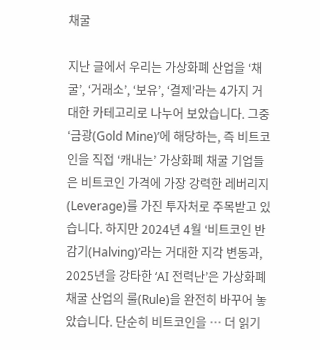채굴

지난 글에서 우리는 가상화폐 산업을 ‘채굴’, ‘거래소’, ‘보유’, ‘결제’라는 4가지 거대한 카테고리로 나누어 보았습니다. 그중 ‘금광(Gold Mine)’에 해당하는, 즉 비트코인을 직접 ‘캐내는’ 가상화폐 채굴 기업들은 비트코인 가격에 가장 강력한 레버리지(Leverage)를 가진 투자처로 주목받고 있습니다. 하지만 2024년 4월 ‘비트코인 반감기(Halving)’라는 거대한 지각 변동과, 2025년을 강타한 ‘AI 전력난’은 가상화폐 채굴 산업의 룰(Rule)을 완전히 바꾸어 놓았습니다. 단순히 비트코인을 … 더 읽기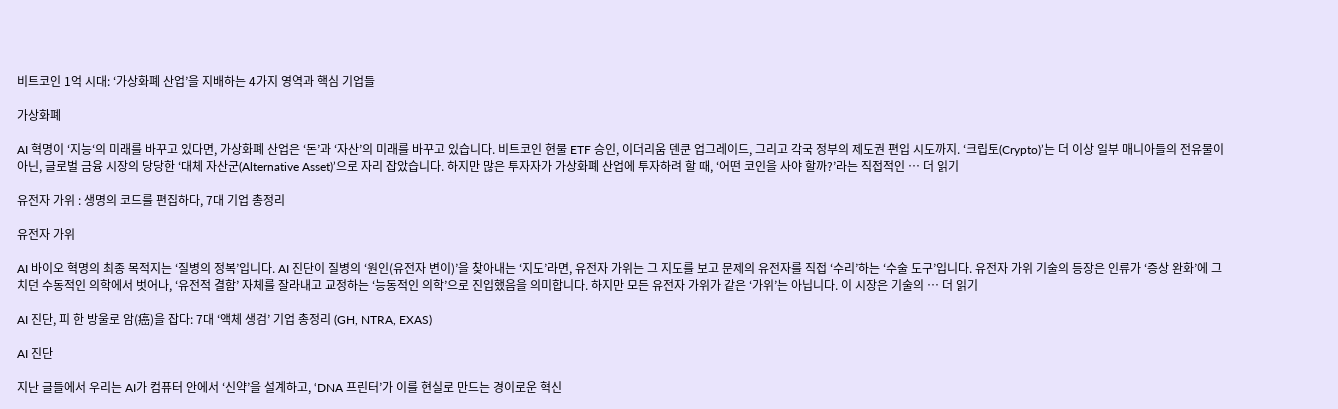비트코인 1억 시대: ‘가상화폐 산업’을 지배하는 4가지 영역과 핵심 기업들

가상화폐

AI 혁명이 ‘지능‘의 미래를 바꾸고 있다면, 가상화폐 산업은 ‘돈’과 ‘자산’의 미래를 바꾸고 있습니다. 비트코인 현물 ETF 승인, 이더리움 덴쿤 업그레이드, 그리고 각국 정부의 제도권 편입 시도까지. ‘크립토(Crypto)’는 더 이상 일부 매니아들의 전유물이 아닌, 글로벌 금융 시장의 당당한 ‘대체 자산군(Alternative Asset)’으로 자리 잡았습니다. 하지만 많은 투자자가 가상화폐 산업에 투자하려 할 때, ‘어떤 코인을 사야 할까?’라는 직접적인 … 더 읽기

유전자 가위 : 생명의 코드를 편집하다, 7대 기업 총정리

유전자 가위

AI 바이오 혁명의 최종 목적지는 ‘질병의 정복’입니다. AI 진단이 질병의 ‘원인(유전자 변이)’을 찾아내는 ‘지도’라면, 유전자 가위는 그 지도를 보고 문제의 유전자를 직접 ‘수리’하는 ‘수술 도구’입니다. 유전자 가위 기술의 등장은 인류가 ‘증상 완화’에 그치던 수동적인 의학에서 벗어나, ‘유전적 결함’ 자체를 잘라내고 교정하는 ‘능동적인 의학’으로 진입했음을 의미합니다. 하지만 모든 유전자 가위가 같은 ‘가위’는 아닙니다. 이 시장은 기술의 … 더 읽기

AI 진단, 피 한 방울로 암(癌)을 잡다: 7대 ‘액체 생검’ 기업 총정리 (GH, NTRA, EXAS)

AI 진단

지난 글들에서 우리는 AI가 컴퓨터 안에서 ‘신약’을 설계하고, ‘DNA 프린터’가 이를 현실로 만드는 경이로운 혁신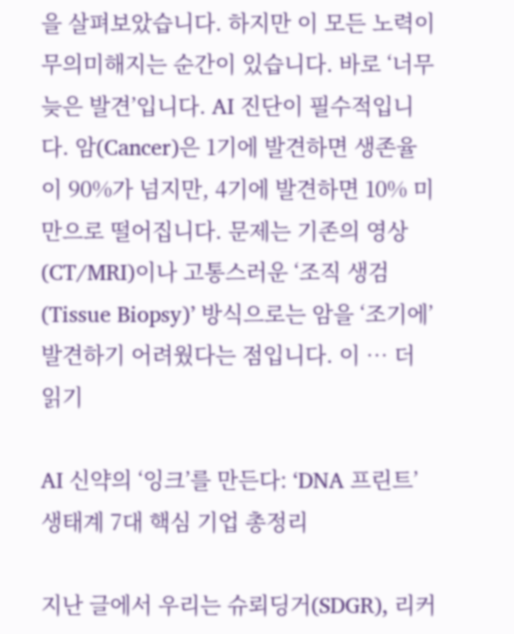을 살펴보았습니다. 하지만 이 모든 노력이 무의미해지는 순간이 있습니다. 바로 ‘너무 늦은 발견’입니다. AI 진단이 필수적입니다. 암(Cancer)은 1기에 발견하면 생존율이 90%가 넘지만, 4기에 발견하면 10% 미만으로 떨어집니다. 문제는 기존의 영상(CT/MRI)이나 고통스러운 ‘조직 생검(Tissue Biopsy)’ 방식으로는 암을 ‘조기에’ 발견하기 어려웠다는 점입니다. 이 … 더 읽기

AI 신약의 ‘잉크’를 만든다: ‘DNA 프린트’ 생태계 7대 핵심 기업 총정리

지난 글에서 우리는 슈뢰딩거(SDGR), 리커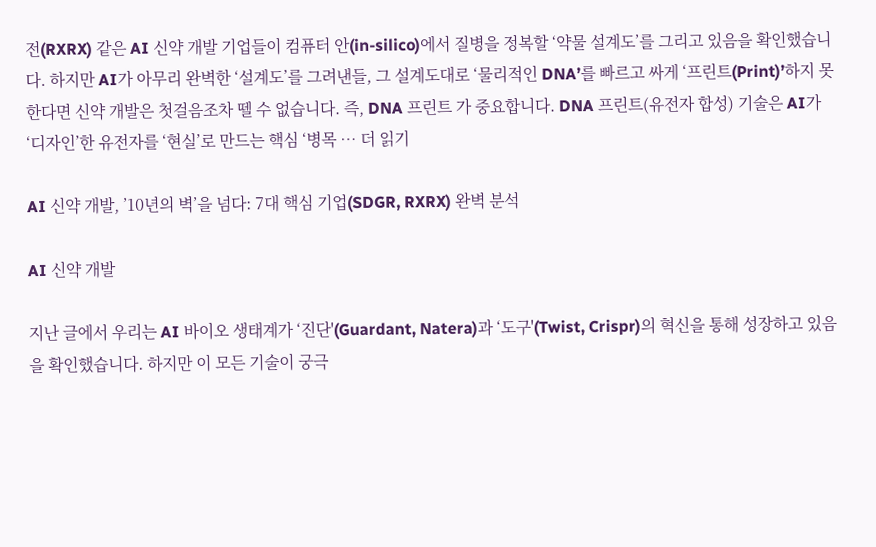전(RXRX) 같은 AI 신약 개발 기업들이 컴퓨터 안(in-silico)에서 질병을 정복할 ‘약물 설계도’를 그리고 있음을 확인했습니다. 하지만 AI가 아무리 완벽한 ‘설계도’를 그려낸들, 그 설계도대로 ‘물리적인 DNA’를 빠르고 싸게 ‘프린트(Print)’하지 못한다면 신약 개발은 첫걸음조차 뗄 수 없습니다. 즉, DNA 프린트 가 중요합니다. DNA 프린트(유전자 합성) 기술은 AI가 ‘디자인’한 유전자를 ‘현실’로 만드는 핵심 ‘병목 … 더 읽기

AI 신약 개발, ’10년의 벽’을 넘다: 7대 핵심 기업(SDGR, RXRX) 완벽 분석

AI 신약 개발

지난 글에서 우리는 AI 바이오 생태계가 ‘진단'(Guardant, Natera)과 ‘도구'(Twist, Crispr)의 혁신을 통해 성장하고 있음을 확인했습니다. 하지만 이 모든 기술이 궁극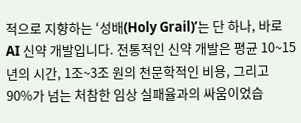적으로 지향하는 ‘성배(Holy Grail)’는 단 하나, 바로 AI 신약 개발입니다. 전통적인 신약 개발은 평균 10~15년의 시간, 1조~3조 원의 천문학적인 비용, 그리고 90%가 넘는 처참한 임상 실패율과의 싸움이었습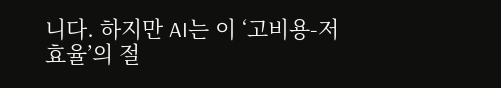니다. 하지만 AI는 이 ‘고비용-저효율’의 절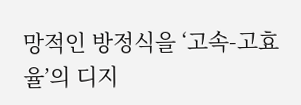망적인 방정식을 ‘고속-고효율’의 디지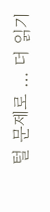털 문제로 … 더 읽기